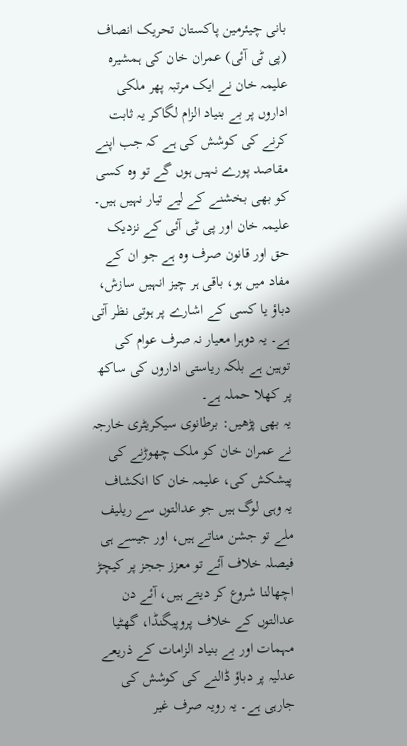بانی چیئرمین پاکستان تحریک انصاف (پی ٹی آئی) عمران خان کی ہمشیرہ علیمہ خان نے ایک مرتبہ پھر ملکی اداروں پر بے بنیاد الزام لگاکر یہ ثابت کرنے کی کوشش کی ہے کہ جب اپنے مقاصد پورے نہیں ہوں گے تو وہ کسی کو بھی بخشنے کے لیے تیار نہیں ہیں۔
علیمہ خان اور پی ٹی آئی کے نزدیک حق اور قانون صرف وہ ہے جو ان کے مفاد میں ہو، باقی ہر چیز انہیں سازش، دباؤ یا کسی کے اشارے پر ہوتی نظر آتی ہے۔ یہ دوہرا معیار نہ صرف عوام کی توہین ہے بلکہ ریاستی اداروں کی ساکھ پر کھلا حملہ ہے۔
یہ بھی پڑھیں: برطانوی سیکریٹری خارجہ نے عمران خان کو ملک چھوڑنے کی پیشکش کی، علیمہ خان کا انکشاف
یہ وہی لوگ ہیں جو عدالتوں سے ریلیف ملے تو جشن مناتے ہیں، اور جیسے ہی فیصلہ خلاف آئے تو معزز ججز پر کیچڑ اچھالنا شروع کر دیتے ہیں، آئے دن عدالتوں کے خلاف پروپیگنڈا، گھٹیا مہمات اور بے بنیاد الزامات کے ذریعے عدلیہ پر دباؤ ڈالنے کی کوشش کی جارہی ہے۔ یہ رویہ صرف غیر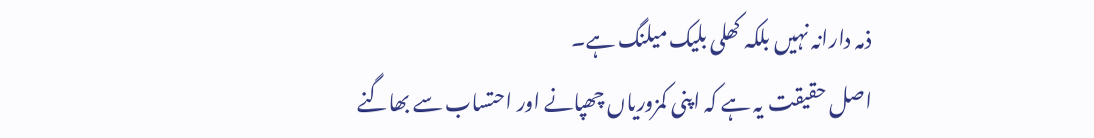ذمہ دارانہ نہیں بلکہ کھلی بلیک میلنگ ہے۔
اصل حقیقت یہ ہے کہ اپنی کمزوریاں چھپانے اور احتساب سے بھاگنے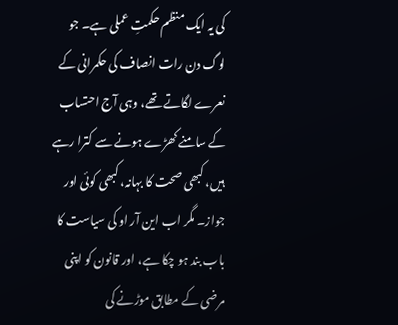کی یہ ایک منظم حکمتِ عملی ہے۔ جو لوگ دن رات انصاف کی حکمرانی کے نعرے لگاتے تھے، وہی آج احتساب کے سامنے کھڑے ہونے سے کترا رہے ہیں، کبھی صحت کا بہانہ، کبھی کوئی اور جواز۔ مگر اب این آر او کی سیاست کا باب بند ہو چکا ہے، اور قانون کو اپنی مرضی کے مطابق موڑنے کی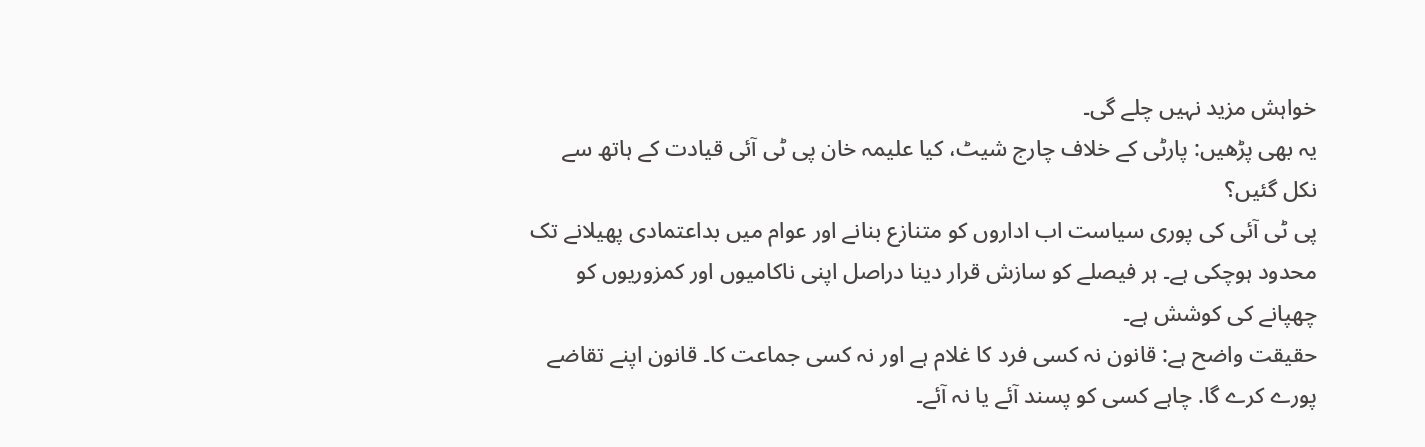خواہش مزید نہیں چلے گی۔
یہ بھی پڑھیں: پارٹی کے خلاف چارج شیٹ، کیا علیمہ خان پی ٹی آئی قیادت کے ہاتھ سے نکل گئیں؟
پی ٹی آئی کی پوری سیاست اب اداروں کو متنازع بنانے اور عوام میں بداعتمادی پھیلانے تک محدود ہوچکی ہے۔ ہر فیصلے کو سازش قرار دینا دراصل اپنی ناکامیوں اور کمزوریوں کو چھپانے کی کوشش ہے۔
حقیقت واضح ہے: قانون نہ کسی فرد کا غلام ہے اور نہ کسی جماعت کا۔ قانون اپنے تقاضے پورے کرے گا. چاہے کسی کو پسند آئے یا نہ آئے۔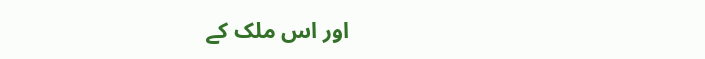اور اس ملک کے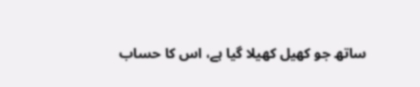ساتھ جو کھیل کھیلا گیا ہے، اس کا حساب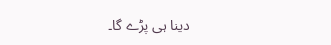دینا ہی پڑے گا۔